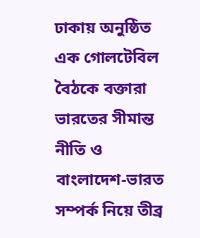ঢাকায় অনুষ্ঠিত এক গোলটেবিল বৈঠকে বক্তারা ভারতের সীমান্ত নীতি ও বাংলাদেশ-ভারত সম্পর্ক নিয়ে তীব্র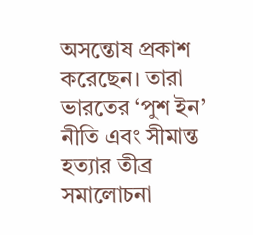অসন্তোষ প্রকাশ করেছেন। তারা ভারতের ‘পুশ ইন’ নীতি এবং সীমান্ত হত্যার তীব্র সমালোচনা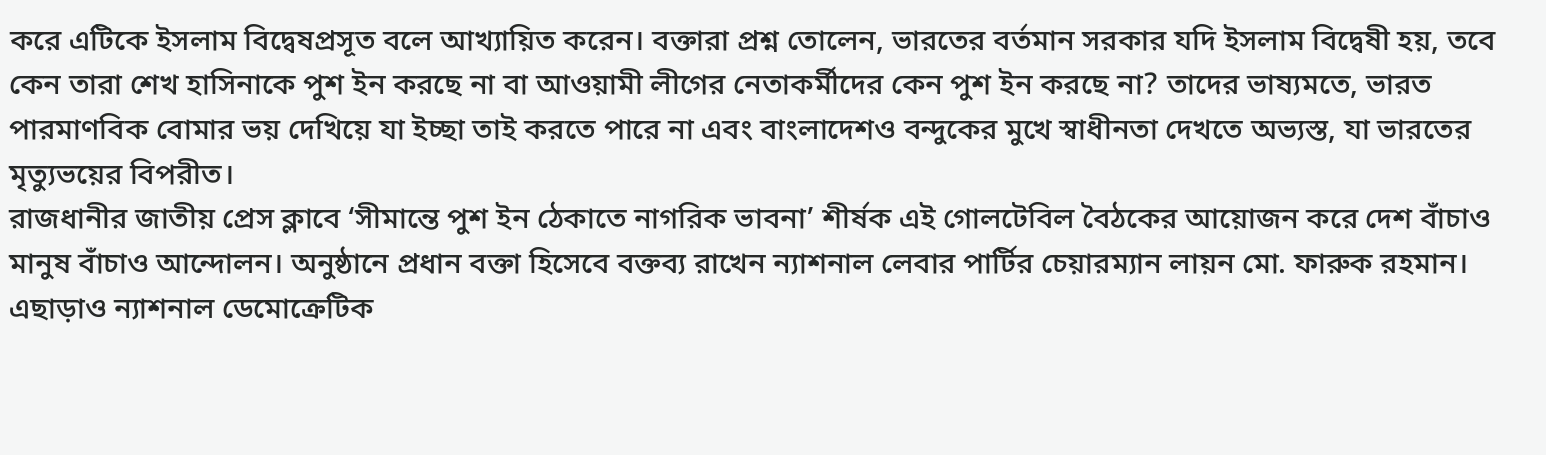করে এটিকে ইসলাম বিদ্বেষপ্রসূত বলে আখ্যায়িত করেন। বক্তারা প্রশ্ন তোলেন, ভারতের বর্তমান সরকার যদি ইসলাম বিদ্বেষী হয়, তবে কেন তারা শেখ হাসিনাকে পুশ ইন করছে না বা আওয়ামী লীগের নেতাকর্মীদের কেন পুশ ইন করছে না? তাদের ভাষ্যমতে, ভারত পারমাণবিক বোমার ভয় দেখিয়ে যা ইচ্ছা তাই করতে পারে না এবং বাংলাদেশও বন্দুকের মুখে স্বাধীনতা দেখতে অভ্যস্ত, যা ভারতের মৃত্যুভয়ের বিপরীত।
রাজধানীর জাতীয় প্রেস ক্লাবে ‘সীমান্তে পুশ ইন ঠেকাতে নাগরিক ভাবনা’ শীর্ষক এই গোলটেবিল বৈঠকের আয়োজন করে দেশ বাঁচাও মানুষ বাঁচাও আন্দোলন। অনুষ্ঠানে প্রধান বক্তা হিসেবে বক্তব্য রাখেন ন্যাশনাল লেবার পার্টির চেয়ারম্যান লায়ন মো. ফারুক রহমান। এছাড়াও ন্যাশনাল ডেমোক্রেটিক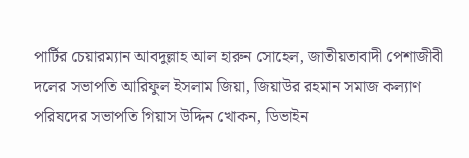পার্টির চেয়ারম্যান আবদুল্লাহ আল হারুন সোহেল, জাতীয়তাবাদী পেশাজীবী দলের সভাপতি আরিফুল ইসলাম জিয়া, জিয়াউর রহমান সমাজ কল্যাণ পরিষদের সভাপতি গিয়াস উদ্দিন খোকন, ডিভাইন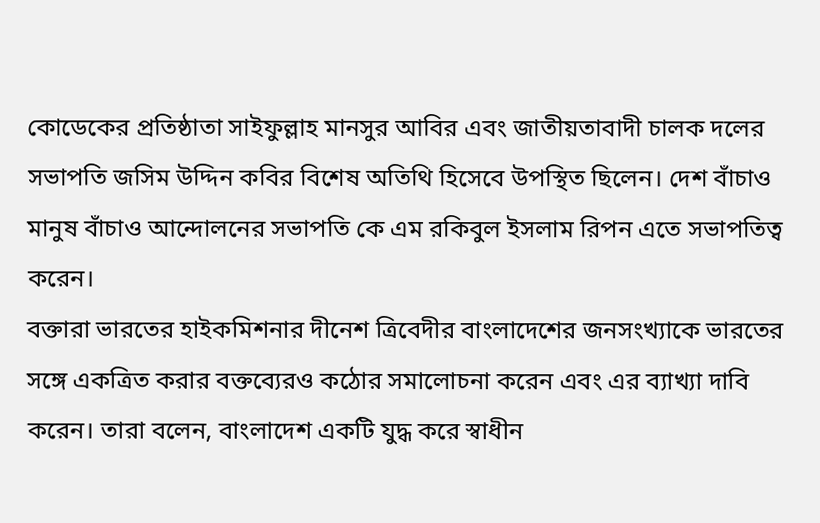কোডেকের প্রতিষ্ঠাতা সাইফুল্লাহ মানসুর আবির এবং জাতীয়তাবাদী চালক দলের সভাপতি জসিম উদ্দিন কবির বিশেষ অতিথি হিসেবে উপস্থিত ছিলেন। দেশ বাঁচাও মানুষ বাঁচাও আন্দোলনের সভাপতি কে এম রকিবুল ইসলাম রিপন এতে সভাপতিত্ব করেন।
বক্তারা ভারতের হাইকমিশনার দীনেশ ত্রিবেদীর বাংলাদেশের জনসংখ্যাকে ভারতের সঙ্গে একত্রিত করার বক্তব্যেরও কঠোর সমালোচনা করেন এবং এর ব্যাখ্যা দাবি করেন। তারা বলেন, বাংলাদেশ একটি যুদ্ধ করে স্বাধীন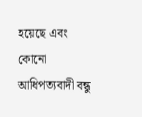হয়েছে এবং কোনো আধিপত্যবাদী বন্ধু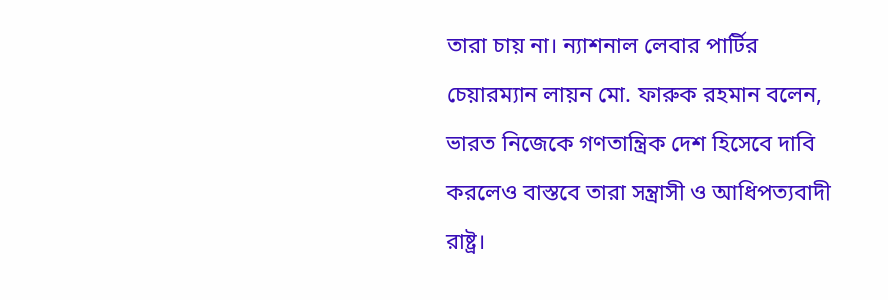তারা চায় না। ন্যাশনাল লেবার পার্টির চেয়ারম্যান লায়ন মো. ফারুক রহমান বলেন, ভারত নিজেকে গণতান্ত্রিক দেশ হিসেবে দাবি করলেও বাস্তবে তারা সন্ত্রাসী ও আধিপত্যবাদী রাষ্ট্র।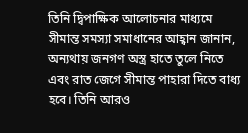তিনি দ্বিপাক্ষিক আলোচনার মাধ্যমে সীমান্ত সমস্যা সমাধানের আহ্বান জানান, অন্যথায় জনগণ অস্ত্র হাতে তুলে নিতে এবং রাত জেগে সীমান্ত পাহারা দিতে বাধ্য হবে। তিনি আরও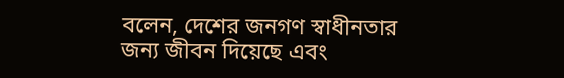বলেন, দেশের জনগণ স্বাধীনতার জন্য জীবন দিয়েছে এবং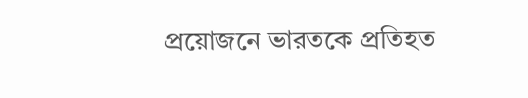প্রয়োজনে ভারতকে প্রতিহত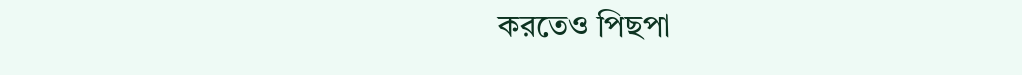করতেও পিছপা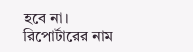হবে না।
রিপোর্টারের নাম